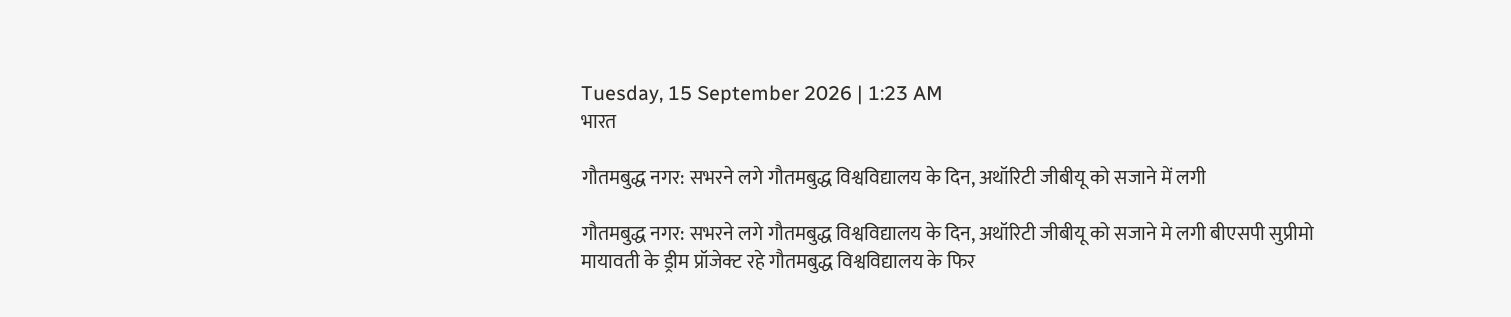Tuesday, 15 September 2026 | 1:23 AM
भारत

गौतमबुद्ध नगर: सभरने लगे गौतमबुद्ध विश्वविद्यालय के दिन, अथॉरिटी जीबीयू को सजाने में लगी

गौतमबुद्ध नगर: सभरने लगे गौतमबुद्ध विश्वविद्यालय के दिन, अथॉरिटी जीबीयू को सजाने मे लगी बीएसपी सुप्रीमो मायावती के ड्रीम प्रॉजेक्ट रहे गौतमबुद्ध विश्वविद्यालय के फिर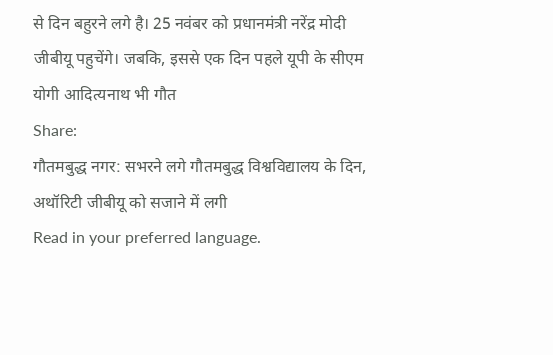से दिन बहुरने लगे है। 25 नवंबर को प्रधानमंत्री नरेंद्र मोदी जीबीयू पहुचेंगे। जबकि, इससे एक दिन पहले यूपी के सीएम योगी आदित्यनाथ भी गौत
Share:
गौतमबुद्ध नगर: सभरने लगे गौतमबुद्ध विश्वविद्यालय के दिन, अथॉरिटी जीबीयू को सजाने में लगी
Read in your preferred language.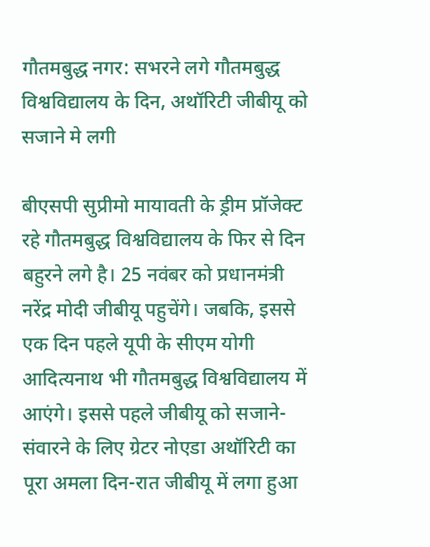गौतमबुद्ध नगर: सभरने लगे गौतमबुद्ध विश्वविद्यालय के दिन, अथॉरिटी जीबीयू को सजाने मे लगी

बीएसपी सुप्रीमो मायावती के ड्रीम प्रॉजेक्ट रहे गौतमबुद्ध विश्वविद्यालय के फिर से दिन बहुरने लगे है। 25 नवंबर को प्रधानमंत्री नरेंद्र मोदी जीबीयू पहुचेंगे। जबकि, इससे एक दिन पहले यूपी के सीएम योगी आदित्यनाथ भी गौतमबुद्ध विश्वविद्यालय में आएंगे। इससे पहले जीबीयू को सजाने-संवारने के लिए ग्रेटर नोएडा अथॉरिटी का पूरा अमला दिन-रात जीबीयू में लगा हुआ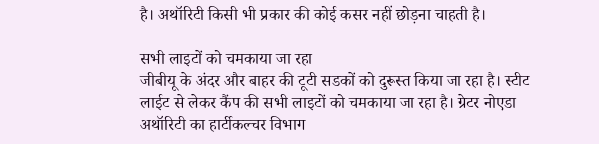है। अथॉरिटी किसी भी प्रकार की कोई कसर नहीं छोड़ना चाहती है।

सभी लाइटों को चमकाया जा रहा
जीबीयू के अंदर और बाहर की टूटी सडकों को दुरूस्त किया जा रहा है। स्टीट लाईट से लेकर कैंप की सभी लाइटों को चमकाया जा रहा है। ग्रेटर नोएडा अथॉरिटी का हार्टीकल्चर विभाग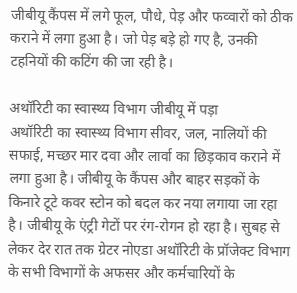जीबीयू कैंपस में लगे फूल, पौधे, पेड़ और फव्वारों को ठीक कराने में लगा हुआ है। जो पेड़ बड़े हो गए है, उनकी टहनियों की कटिंग की जा रही है।

अथॉरिटी का स्वास्थ्य विभाग जीबीयू में पड़ा
अथॉरिटी का स्वास्थ्य विभाग सीवर, जल, नालियों की सफाई, मच्छर मार दवा और लार्वा का छिड़काव कराने में लगा हुआ है। जीबीयू के कैंपस और बाहर सड़कों के किनारे टूटे कवर स्टोन को बदल कर नया लगाया जा रहा है। जीबीयू के एंट्री गेटों पर रंग-रोगन हो रहा है। सुबह से लेकर देर रात तक ग्रेटर नोएडा अथॉरिटी के प्रॉजेक्ट विभाग के सभी विभागों के अफसर और कर्मचारियों के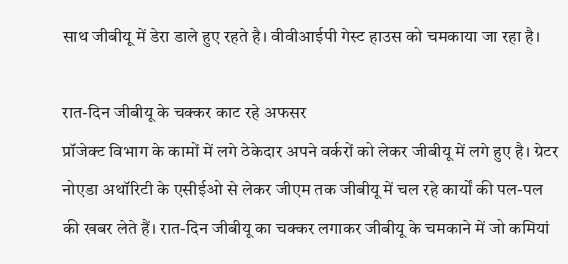साथ जीबीयू में डेरा डाले हुए रहते है। वीवीआईपी गेस्ट हाउस को चमकाया जा रहा है।

रात-दिन जीबीयू के चक्कर काट रहे अफसर
प्रॉजेक्ट विभाग के कामों में लगे ठेकेदार अपने वर्करों को लेकर जीबीयू में लगे हुए है। ग्रेटर नोएडा अथॉरिटी के एसीईओ से लेकर जीएम तक जीबीयू में चल रहे कार्यों की पल-पल की खबर लेते हैं। रात-दिन जीबीयू का चक्कर लगाकर जीबीयू के चमकाने में जो कमियां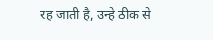रह जाती है, उन्हे ठीक से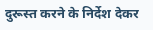दुरूस्त करने के निर्देश देकर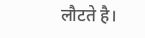लौटते है।